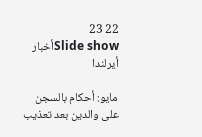22 23
Slide showأخبار أيرلندا

مايو: أحكام بالسجن على والدين بعد تعذيب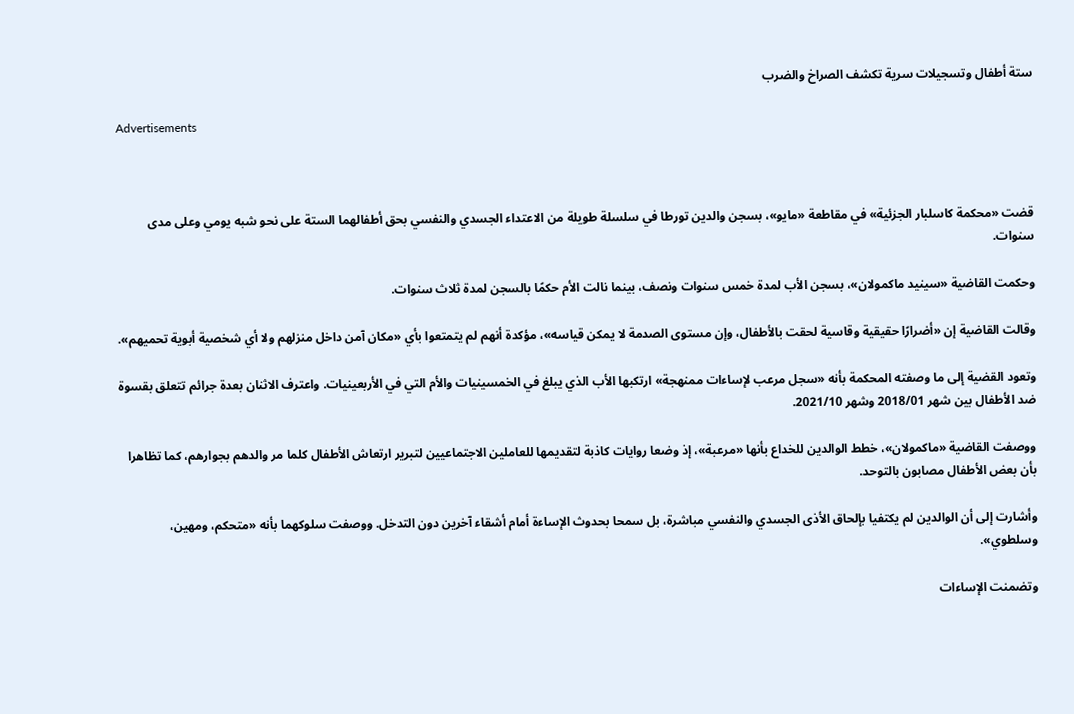ستة أطفال وتسجيلات سرية تكشف الصراخ والضرب

Advertisements



قضت «محكمة كاسلبار الجزئية» في مقاطعة «مايو»، بسجن والدين تورطا في سلسلة طويلة من الاعتداء الجسدي والنفسي بحق أطفالهما الستة على نحو شبه يومي وعلى مدى سنوات.

وحكمت القاضية «سينيد ماكمولان»، بسجن الأب لمدة خمس سنوات ونصف، بينما نالت الأم حكمًا بالسجن لمدة ثلاث سنوات.

وقالت القاضية إن «أضرارًا حقيقية وقاسية لحقت بالأطفال، وإن مستوى الصدمة لا يمكن قياسه»، مؤكدة أنهم لم يتمتعوا بأي «مكان آمن داخل منزلهم ولا أي شخصية أبوية تحميهم».

وتعود القضية إلى ما وصفته المحكمة بأنه «سجل مرعب لإساءات ممنهجة» ارتكبها الأب الذي يبلغ في الخمسينيات والأم التي في الأربعينيات. واعترف الاثنان بعدة جرائم تتعلق بقسوة ضد الأطفال بين شهر 2018/01 وشهر 2021/10.

ووصفت القاضية «ماكمولان»، خطط الوالدين للخداع بأنها «مرعبة»، إذ وضعا روايات كاذبة لتقديمها للعاملين الاجتماعيين لتبرير ارتعاش الأطفال كلما مر والدهم بجوارهم، كما تظاهرا بأن بعض الأطفال مصابون بالتوحد.

وأشارت إلى أن الوالدين لم يكتفيا بإلحاق الأذى الجسدي والنفسي مباشرة، بل سمحا بحدوث الإساءة أمام أشقاء آخرين دون التدخل. ووصفت سلوكهما بأنه «متحكم، ومهين، وسلطوي».

وتضمنت الإساءات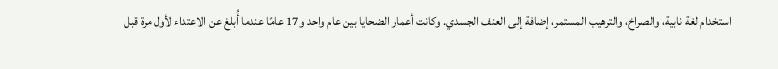استخدام لغة نابية، والصراخ، والترهيب المستمر، إضافة إلى العنف الجسدي. وكانت أعمار الضحايا بين عام واحد و17 عامًا عندما أُبلغ عن الاعتداء لأول مرة قبل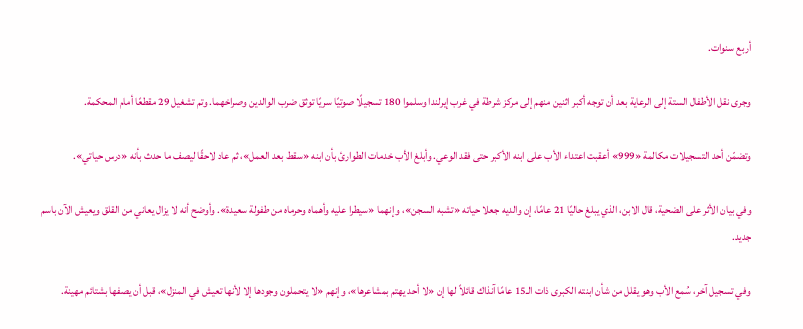أربع سنوات.

وجرى نقل الأطفال الستة إلى الرعاية بعد أن توجه أكبر اثنين منهم إلى مركز شرطة في غرب إيرلندا وسلموا 180 تسجيلًا صوتيًا سريًا توثق ضرب الوالدين وصراخهما. وتم تشغيل 29 مقطعًا أمام المحكمة.

وتضمّن أحد التسجيلات مكالمة «999» أعقبت اعتداء الأب على ابنه الأكبر حتى فقد الوعي. وأبلغ الأب خدمات الطوارئ بأن ابنه «سقط بعد العمل»، ثم عاد لاحقًا ليصف ما حدث بأنه «درس حياتي».

وفي بيان الأثر على الضحية، قال الابن، الذي يبلغ حاليًا 21 عامًا، إن والديه جعلا حياته «تشبه السجن»، وإنهما «سيطرا عليه وأهماه وحرماه من طفولة سعيدة». وأوضح أنه لا يزال يعاني من القلق ويعيش الآن باسم جديد.

وفي تسجيل آخر، سُمع الأب وهو يقلل من شأن ابنته الكبرى ذات الـ15 عامًا آنذاك قائلاً لها إن «لا أحد يهتم بمشاعرها»، وإنهم «لا يتحملون وجودها إلا لأنها تعيش في المنزل»، قبل أن يصفها بشتائم مهينة.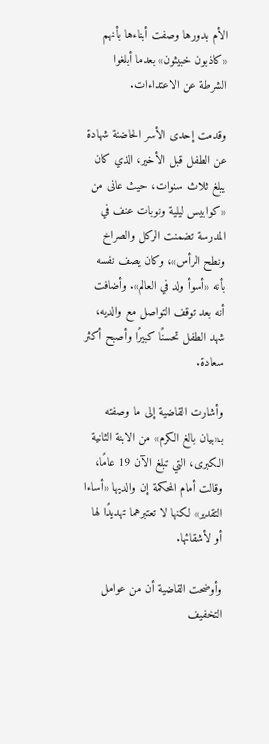الأم بدورها وصفت أبناءها بأنهم «كاذبون خبيثون» بعدما أبلغوا الشرطة عن الاعتداءات.

وقدمت إحدى الأسر الحاضنة شهادة عن الطفل قبل الأخير، الذي كان يبلغ ثلاث سنوات، حيث عانى من «كوابيس ليلية ونوبات عنف في المدرسة تضمنت الركل والصراخ ونطح الرأس»، وكان يصف نفسه بأنه «أسوأ ولد في العالم». وأضافت أنه بعد توقف التواصل مع والديه، شهد الطفل تحسنًا كبيرًا وأصبح أكثر سعادة.

وأشارت القاضية إلى ما وصفته بـ«بيان بالغ الكرم» من الابنة الثانية الكبرى، التي تبلغ الآن 19 عامًا، وقالت أمام المحكمة إن والديها «أساءا التقدير» لكنها لا تعتبرهما تهديدًا لها أو لأشقائها.

وأوضحت القاضية أن من عوامل التخفيف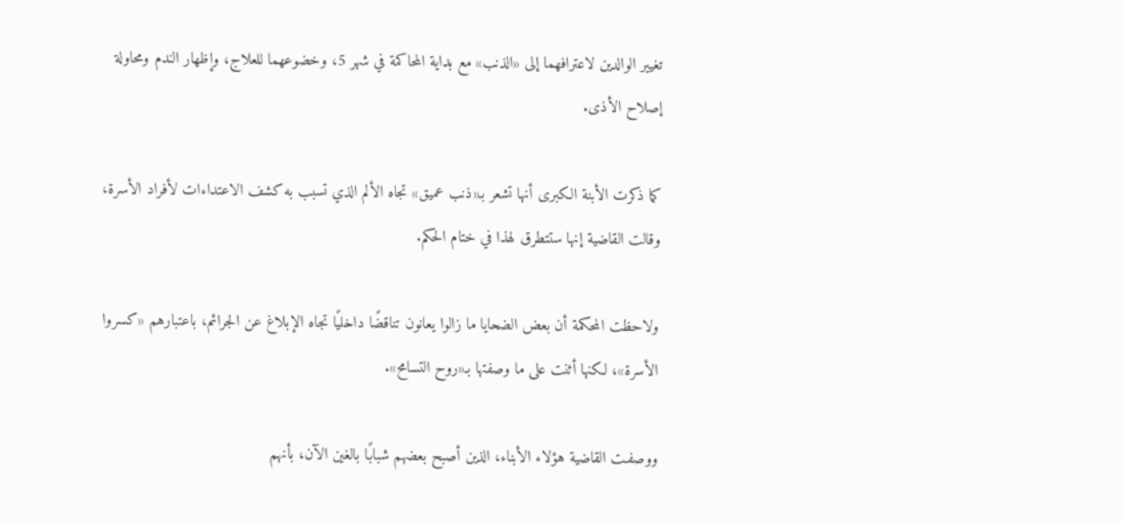تغيير الوالدين لاعترافهما إلى «الذنب» مع بداية المحاكمة في شهر 5، وخضوعهما للعلاج، وإظهار الندم ومحاولة إصلاح الأذى.

كما ذكرت الأبنة الكبرى أنها تشعر بـ«ذنب عميق» تجاه الألم الذي تسبب به كشف الاعتداءات لأفراد الأسرة، وقالت القاضية إنها ستتطرق لهذا في ختام الحكم.

ولاحظت المحكمة أن بعض الضحايا ما زالوا يعانون تناقضًا داخليًا تجاه الإبلاغ عن الجرائم، باعتبارهم «كسروا الأسرة»، لكنها أثنت على ما وصفتها بـ«روح التسامح».

ووصفـت القاضية هؤلاء الأبناء، الذين أصبح بعضهم شبابًا بالغين الآن، بأنهم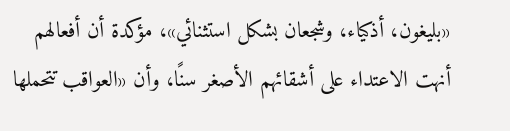«بليغون، أذكياء، وشجعان بشكل استثنائي»، مؤكدة أن أفعالهم أنهت الاعتداء على أشقائهم الأصغر سنًا، وأن «العواقب تتحملها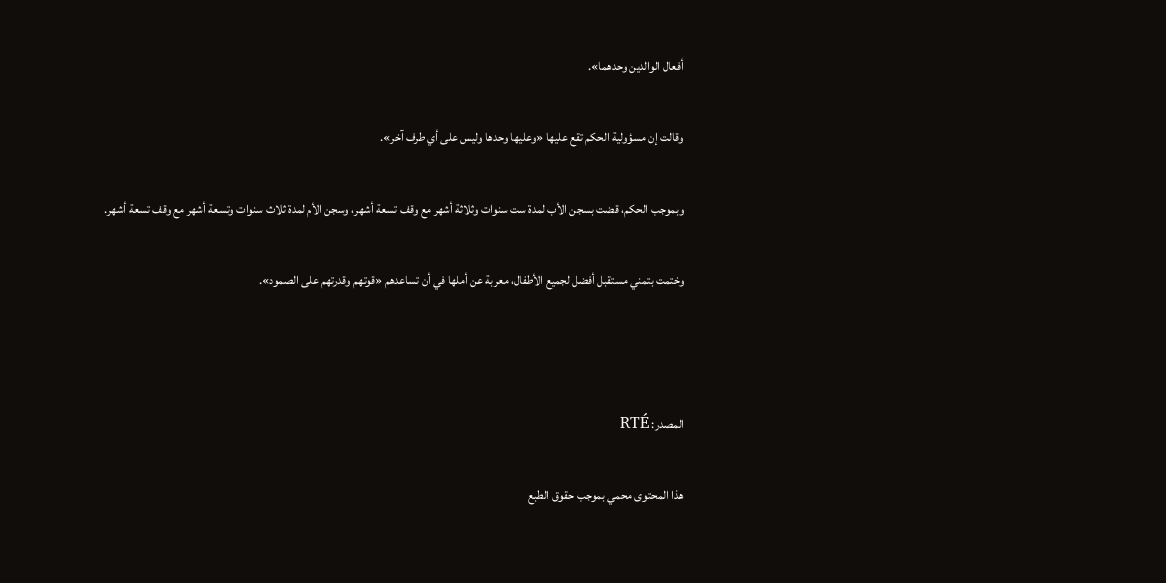أفعال الوالدين وحدهما».

وقالت إن مسؤولية الحكم تقع عليها «وعليها وحدها وليس على أي طرف آخر».

وبموجب الحكم، قضت بسجن الأب لمدة ست سنوات وثلاثة أشهر مع وقف تسعة أشهر، وسجن الأم لمدة ثلاث سنوات وتسعة أشهر مع وقف تسعة أشهر.

وختمت بتمني مستقبل أفضل لجميع الأطفال، معربة عن أملها في أن تساعدهم «قوتهم وقدرتهم على الصمود».



المصدر: RTÉ

هذا المحتوى محمي بموجب حقوق الطبع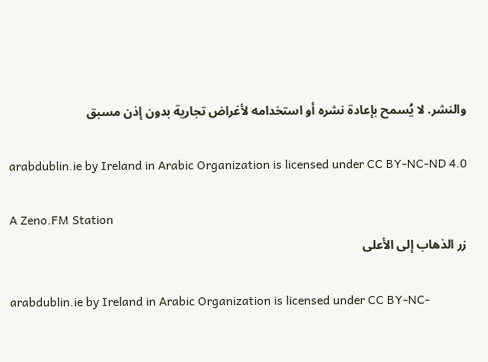والنشر. لا يُسمح بإعادة نشره أو استخدامه لأغراض تجارية بدون إذن مسبق

arabdublin.ie by Ireland in Arabic Organization is licensed under CC BY-NC-ND 4.0

A Zeno.FM Station
زر الذهاب إلى الأعلى

arabdublin.ie by Ireland in Arabic Organization is licensed under CC BY-NC-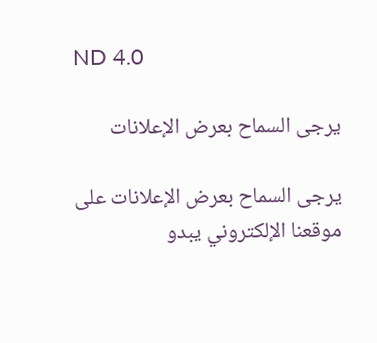ND 4.0

يرجى السماح بعرض الإعلانات

يرجى السماح بعرض الإعلانات على موقعنا الإلكتروني يبدو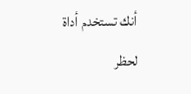أنك تستخدم أداة لحظر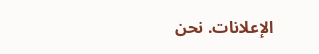الإعلانات. نحن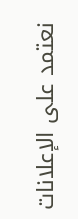نعتمد على الإعلانات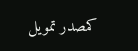كمصدر تمويل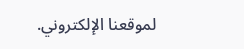لموقعنا الإلكتروني.